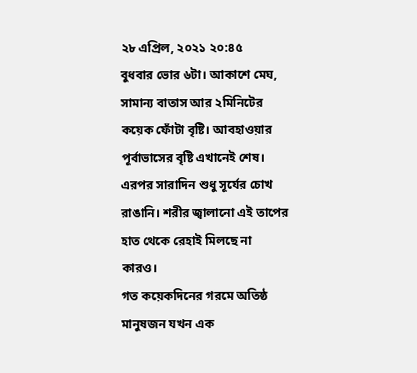২৮ এপ্রিল, ২০২১ ২০:৪৫
বুধবার ভোর ৬টা। আকাশে মেঘ, সামান্য বাতাস আর ২মিনিটের কয়েক ফোঁটা বৃষ্টি। আবহাওয়ার পূর্বাভাসের বৃষ্টি এখানেই শেষ। এরপর সারাদিন শুধু সূর্যের চোখ রাঙানি। শরীর জ্বালানো এই তাপের হাত থেকে রেহাই মিলছে না কারও।
গত কয়েকদিনের গরমে অতিষ্ঠ মানুষজন যখন এক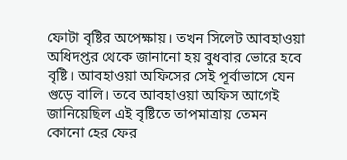ফোটা বৃষ্টির অপেক্ষায়। তখন সিলেট আবহাওয়া অধিদপ্তর থেকে জানানো হয় বুধবার ভোরে হবে বৃষ্টি। আবহাওয়া অফিসের সেই পূর্বাভাসে যেন গুড়ে বালি। তবে আবহাওয়া অফিস আগেই জানিয়েছিল এই বৃষ্টিতে তাপমাত্রায় তেমন কোনো হের ফের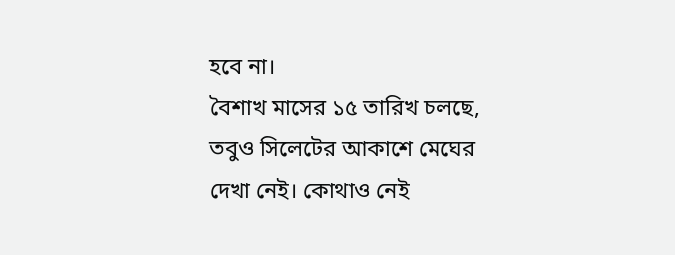হবে না।
বৈশাখ মাসের ১৫ তারিখ চলছে, তবুও সিলেটের আকাশে মেঘের দেখা নেই। কোথাও নেই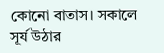কোনো বাতাস। সকালে সূর্য উঠার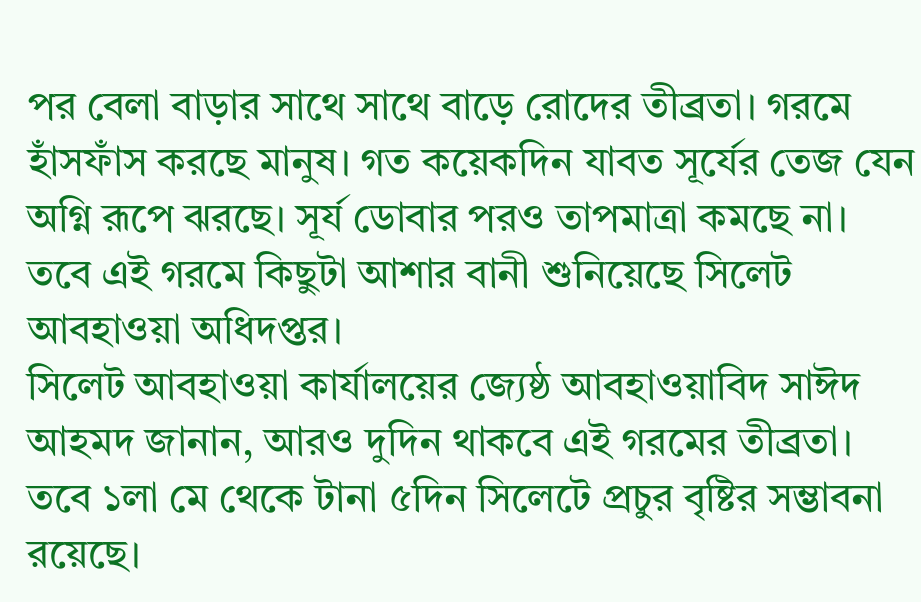পর বেলা বাড়ার সাথে সাথে বাড়ে রোদের তীব্রতা। গরমে হাঁসফাঁস করছে মানুষ। গত কয়েকদিন যাবত সূর্যের তেজ যেন অগ্নি রূপে ঝরছে। সূর্য ডোবার পরও তাপমাত্রা কমছে না। তবে এই গরমে কিছুটা আশার বানী শুনিয়েছে সিলেট আবহাওয়া অধিদপ্তর।
সিলেট আবহাওয়া কার্যালয়ের জ্যেষ্ঠ আবহাওয়াবিদ সাঈদ আহমদ জানান, আরও দুদিন থাকবে এই গরমের তীব্রতা। তবে ১লা মে থেকে টানা ৫দিন সিলেটে প্রচুর বৃষ্টির সম্ভাবনা রয়েছে।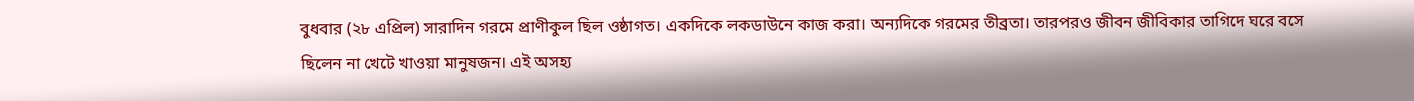বুধবার (২৮ এপ্রিল) সারাদিন গরমে প্রাণীকুল ছিল ওষ্ঠাগত। একদিকে লকডাউনে কাজ করা। অন্যদিকে গরমের তীব্রতা। তারপরও জীবন জীবিকার তাগিদে ঘরে বসে ছিলেন না খেটে খাওয়া মানুষজন। এই অসহ্য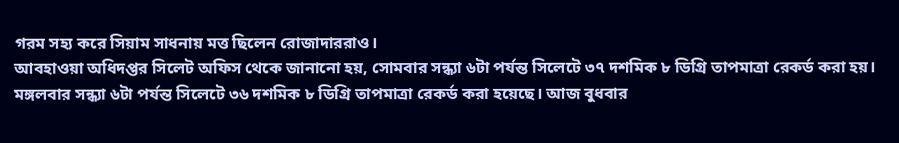গরম সহ্য করে সিয়াম সাধনায় মত্ত ছিলেন রোজাদাররাও।
আবহাওয়া অধিদপ্তর সিলেট অফিস থেকে জানানো হয়, সোমবার সন্ধ্যা ৬টা পর্যন্ত সিলেটে ৩৭ দশমিক ৮ ডিগ্রি তাপমাত্রা রেকর্ড করা হয়। মঙ্গলবার সন্ধ্যা ৬টা পর্যন্ত সিলেটে ৩৬ দশমিক ৮ ডিগ্রি তাপমাত্রা রেকর্ড করা হয়েছে। আজ বুধবার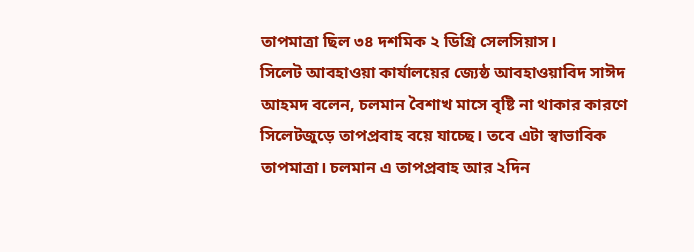তাপমাত্রা ছিল ৩৪ দশমিক ২ ডিগ্রি সেলসিয়াস।
সিলেট আবহাওয়া কার্যালয়ের জ্যেষ্ঠ আবহাওয়াবিদ সাঈদ আহমদ বলেন, চলমান বৈশাখ মাসে বৃষ্টি না থাকার কারণে সিলেটজুড়ে তাপপ্রবাহ বয়ে যাচ্ছে। তবে এটা স্বাভাবিক তাপমাত্রা। চলমান এ তাপপ্রবাহ আর ২দিন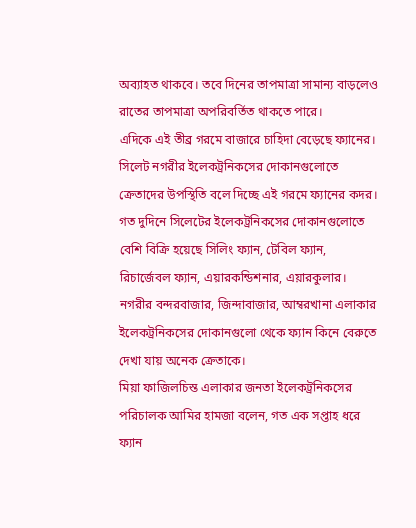অব্যাহত থাকবে। তবে দিনের তাপমাত্রা সামান্য বাড়লেও রাতের তাপমাত্রা অপরিবর্তিত থাকতে পারে।
এদিকে এই তীব্র গরমে বাজারে চাহিদা বেড়েছে ফ্যানের। সিলেট নগরীর ইলেকট্রনিকসের দোকানগুলোতে ক্রেতাদের উপস্থিতি বলে দিচ্ছে এই গরমে ফ্যানের কদর। গত দুদিনে সিলেটের ইলেকট্রনিকসের দোকানগুলোতে বেশি বিক্রি হয়েছে সিলিং ফ্যান, টেবিল ফ্যান, রিচার্জেবল ফ্যান, এয়ারকন্ডিশনার, এয়ারকুলার। নগরীর বন্দরবাজার, জিন্দাবাজার, আম্বরখানা এলাকার ইলেকট্রনিকসের দোকানগুলো থেকে ফ্যান কিনে বেরুতে দেখা যায় অনেক ক্রেতাকে।
মিয়া ফাজিলচিস্ত এলাকার জনতা ইলেকট্রনিকসের পরিচালক আমির হামজা বলেন, গত এক সপ্তাহ ধরে ফ্যান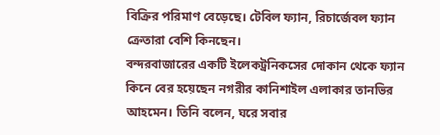বিক্রির পরিমাণ বেড়েছে। টেবিল ফ্যান, রিচার্জেবল ফ্যান ক্রেতারা বেশি কিনছেন।
বন্দরবাজারের একটি ইলেকট্রনিকসের দোকান থেকে ফ্যান কিনে বের হয়েছেন নগরীর কানিশাইল এলাকার তানভির আহমেন। তিনি বলেন, ঘরে সবার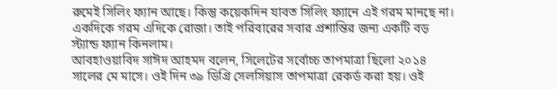রুমেই সিলিং ফ্যান আছে। কিন্তু কয়েকদিন যাবত সিলিং ফ্যানে এই গরম মানছে না। একদিকে গরম এদিকে রোজা। তাই পরিবারের সবার প্রশান্তির জন্য একটি বড় স্ট্যান্ড ফ্যান কিনলাম।
আবহাওয়াবিদ সাঈদ আহমদ বলেন, সিলেটের সর্বোচ্চ তাপমাত্রা ছিলো ২০১৪ সালের মে মাসে। ওই দিন ৩৯ ডিগ্রি সেলসিয়াস তাপমাত্রা রেকর্ড করা হয়। ওই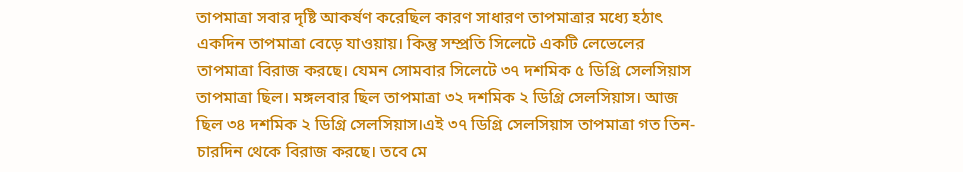তাপমাত্রা সবার দৃষ্টি আকর্ষণ করেছিল কারণ সাধারণ তাপমাত্রার মধ্যে হঠাৎ একদিন তাপমাত্রা বেড়ে যাওয়ায়। কিন্তু সম্প্রতি সিলেটে একটি লেভেলের তাপমাত্রা বিরাজ করছে। যেমন সোমবার সিলেটে ৩৭ দশমিক ৫ ডিগ্রি সেলসিয়াস তাপমাত্রা ছিল। মঙ্গলবার ছিল তাপমাত্রা ৩২ দশমিক ২ ডিগ্রি সেলসিয়াস। আজ ছিল ৩৪ দশমিক ২ ডিগ্রি সেলসিয়াস।এই ৩৭ ডিগ্রি সেলসিয়াস তাপমাত্রা গত তিন-চারদিন থেকে বিরাজ করছে। তবে মে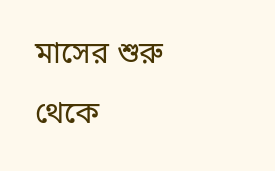মাসের শুরু থেকে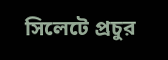সিলেটে প্রচুর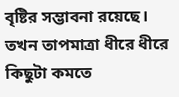বৃষ্টির সম্ভাবনা রয়েছে। তখন তাপমাত্রা ধীরে ধীরে কিছুটা কমতে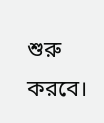শুরু করবে।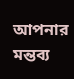আপনার মন্তব্য